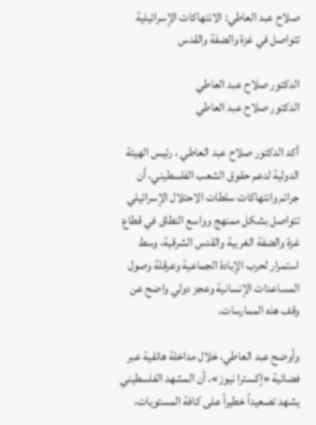صلاح عبد العاطي: الانتهاكات الإسرائيلية تتواصل في غزة والضفة والقدس

الدكتور صلاح عبد العاطي
الدكتور صلاح عبد العاطي

أكد الدكتور صلاح عبد العاطي ، رئيس الهيئة الدولية لدعم حقوق الشعب الفلسطيني، أن جرائم وانتهاكات سلطات الاحتلال الإسرائيلي تتواصل بشكل ممنهج وواسع النطاق في قطاع غزة والضفة الغربية والقدس الشرقية، وسط استمرار لحرب الإبادة الجماعية وعرقلة وصول المساعدات الإنسانية وعجز دولي واضح عن وقف هذه الممارسات.

وأوضح عبد العاطي، خلال مداخلة هاتفية عبر فضائية «إكسترا نيوز»، أن المشهد الفلسطيني يشهد تصعيداً خطيراً على كافة المستويات،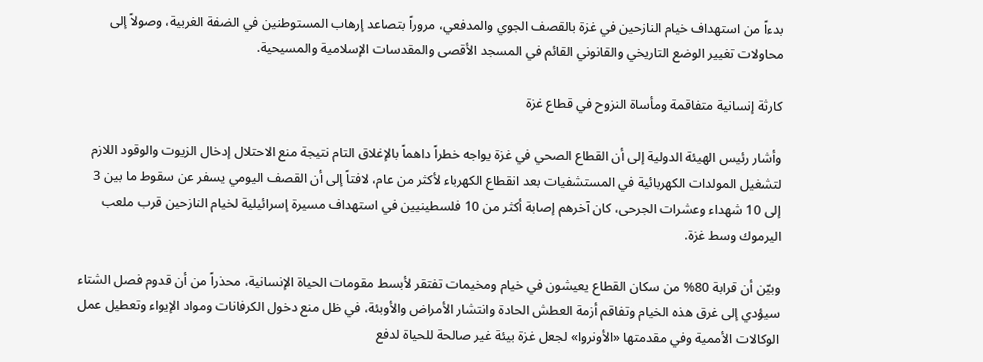بدءاً من استهداف خيام النازحين في غزة بالقصف الجوي والمدفعي، مروراً بتصاعد إرهاب المستوطنين في الضفة الغربية، وصولاً إلى محاولات تغيير الوضع التاريخي والقانوني القائم في المسجد الأقصى والمقدسات الإسلامية والمسيحية.

كارثة إنسانية متفاقمة ومأساة النزوح في قطاع غزة

وأشار رئيس الهيئة الدولية إلى أن القطاع الصحي في غزة يواجه خطراً داهماً بالإغلاق التام نتيجة منع الاحتلال إدخال الزيوت والوقود اللازم لتشغيل المولدات الكهربائية في المستشفيات بعد انقطاع الكهرباء لأكثر من عام، لافتاً إلى أن القصف اليومي يسفر عن سقوط ما بين 3 إلى 10 شهداء وعشرات الجرحى، كان آخرهم إصابة أكثر من 10 فلسطينيين في استهداف مسيرة إسرائيلية لخيام النازحين قرب ملعب اليرموك وسط غزة.

وبيّن أن قرابة 80% من سكان القطاع يعيشون في خيام ومخيمات تفتقر لأبسط مقومات الحياة الإنسانية، محذراً من أن قدوم فصل الشتاء سيؤدي إلى غرق هذه الخيام وتفاقم أزمة العطش الحادة وانتشار الأمراض والأوبئة، في ظل منع دخول الكرفانات ومواد الإيواء وتعطيل عمل الوكالات الأممية وفي مقدمتها «الأونروا» لجعل غزة بيئة غير صالحة للحياة لدفع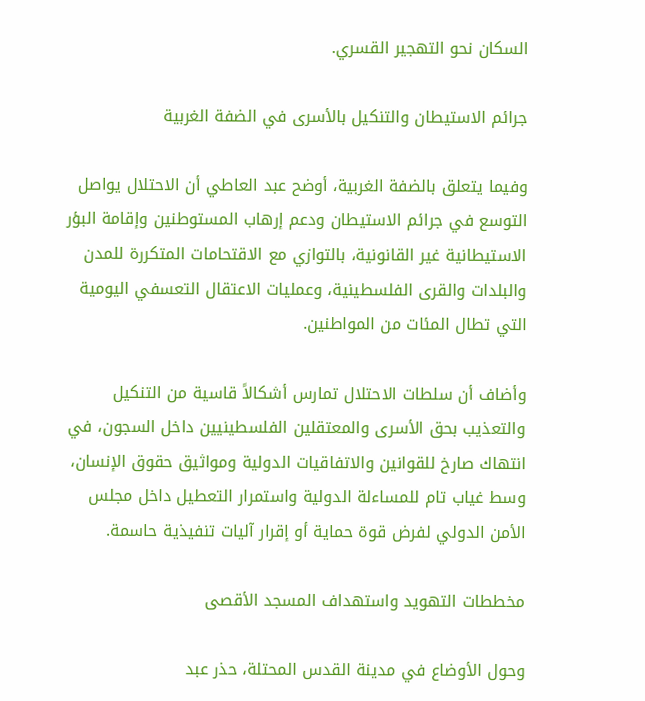السكان نحو التهجير القسري.

جرائم الاستيطان والتنكيل بالأسرى في الضفة الغربية

وفيما يتعلق بالضفة الغربية، أوضح عبد العاطي أن الاحتلال يواصل التوسع في جرائم الاستيطان ودعم إرهاب المستوطنين وإقامة البؤر الاستيطانية غير القانونية، بالتوازي مع الاقتحامات المتكررة للمدن والبلدات والقرى الفلسطينية، وعمليات الاعتقال التعسفي اليومية التي تطال المئات من المواطنين.

وأضاف أن سلطات الاحتلال تمارس أشكالاً قاسية من التنكيل والتعذيب بحق الأسرى والمعتقلين الفلسطينيين داخل السجون، في انتهاك صارخ للقوانين والاتفاقيات الدولية ومواثيق حقوق الإنسان، وسط غياب تام للمساءلة الدولية واستمرار التعطيل داخل مجلس الأمن الدولي لفرض قوة حماية أو إقرار آليات تنفيذية حاسمة.

مخططات التهويد واستهداف المسجد الأقصى

وحول الأوضاع في مدينة القدس المحتلة، حذر عبد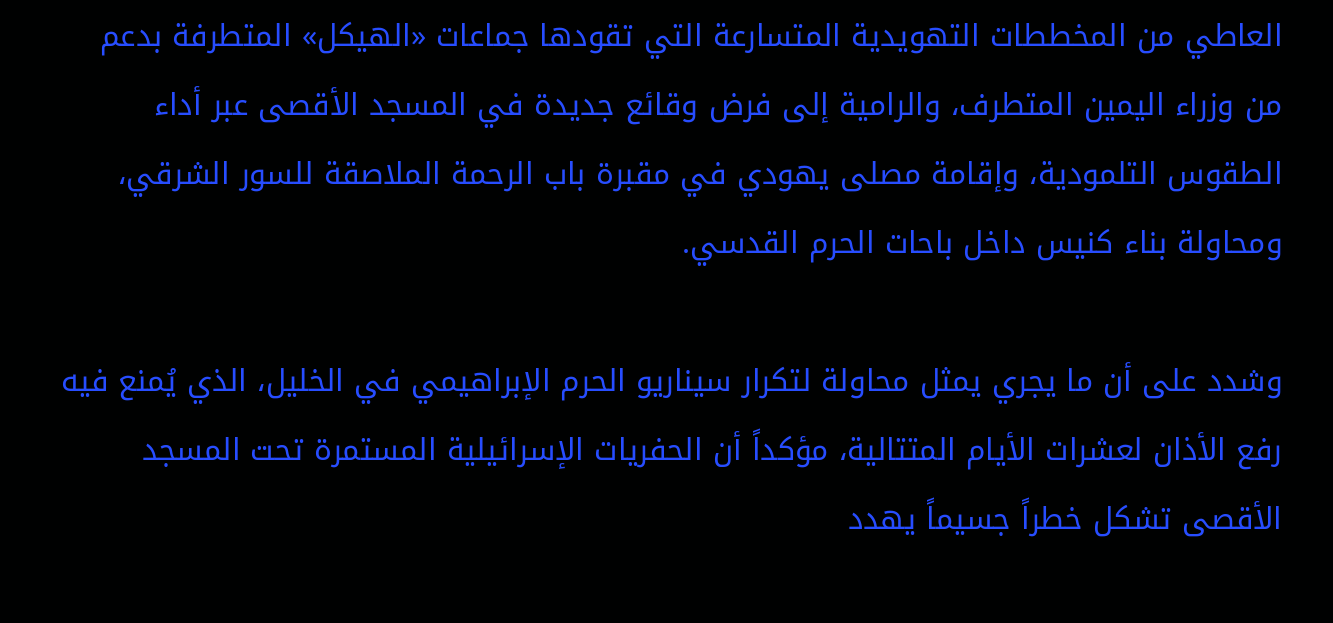العاطي من المخططات التهويدية المتسارعة التي تقودها جماعات «الهيكل» المتطرفة بدعم من وزراء اليمين المتطرف، والرامية إلى فرض وقائع جديدة في المسجد الأقصى عبر أداء الطقوس التلمودية، وإقامة مصلى يهودي في مقبرة باب الرحمة الملاصقة للسور الشرقي، ومحاولة بناء كنيس داخل باحات الحرم القدسي.

وشدد على أن ما يجري يمثل محاولة لتكرار سيناريو الحرم الإبراهيمي في الخليل، الذي يُمنع فيه رفع الأذان لعشرات الأيام المتتالية، مؤكداً أن الحفريات الإسرائيلية المستمرة تحت المسجد الأقصى تشكل خطراً جسيماً يهدد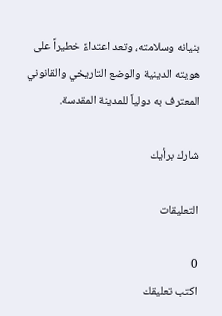بنيانه وسلامته، وتعد اعتداءً خطيراً على هويته الدينية والوضع التاريخي والقانوني المعترف به دولياً للمدينة المقدسة.

شارك برأيك

التعليقات

0
اكتب تعليقك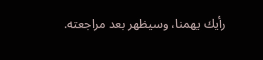رأيك يهمنا، وسيظهر بعد مراجعته.